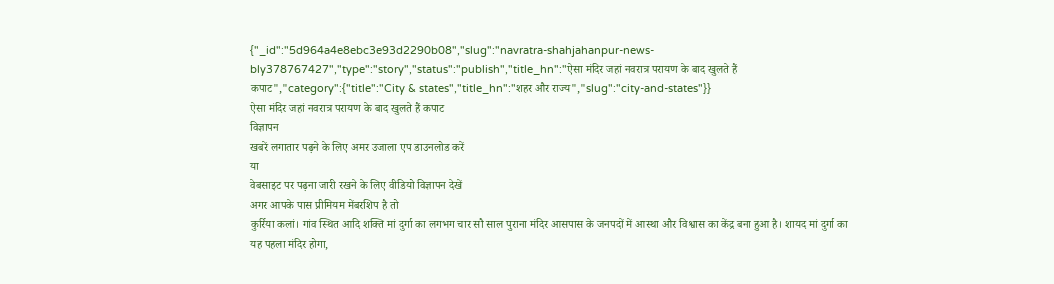{"_id":"5d964a4e8ebc3e93d2290b08","slug":"navratra-shahjahanpur-news-bly378767427","type":"story","status":"publish","title_hn":"ऐसा मंदिर जहां नवरात्र परायण के बाद खुलते हैं कपाट","category":{"title":"City & states","title_hn":"शहर और राज्य","slug":"city-and-states"}}
ऐसा मंदिर जहां नवरात्र परायण के बाद खुलते हैं कपाट
विज्ञापन
खबरें लगातार पढ़ने के लिए अमर उजाला एप डाउनलोड करें
या
वेबसाइट पर पढ़ना जारी रखने के लिए वीडियो विज्ञापन देखें
अगर आपके पास प्रीमियम मेंबरशिप है तो
कुर्रिया कलां। गांव स्थित आदि शक्ति मां दुर्गा का लगभग चार सौ साल पुराना मंदिर आसपास के जनपदों में आस्था और विश्वास का केंद्र बना हुआ है। शायद मां दुर्गा का यह पहला मंदिर होगा,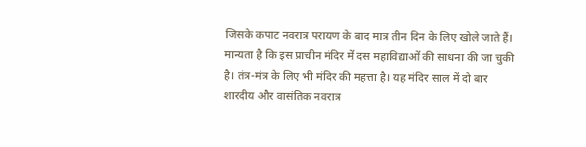जिसके कपाट नवरात्र परायण के बाद मात्र तीन दिन के लिए खोले जाते हैं।
मान्यता है कि इस प्राचीन मंदिर में दस महाविद्याओं की साधना की जा चुकी है। तंत्र-मंत्र के लिए भी मंदिर की महत्ता है। यह मंदिर साल में दो बार शारदीय और वासंतिक नवरात्र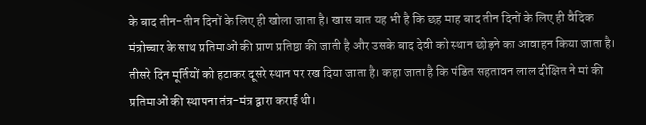के बाद तीन-तीन दिनों के लिए ही खोला जाता है। खास बात यह भी है कि छह माह बाद तीन दिनों के लिए ही वैदिक मंत्रोच्चार के साथ प्रतिमाओं की प्राण प्रतिष्ठा की जाती है और उसके बाद देवी को स्थान छोड़ने का आवाहन किया जाता है। तीसरे दिन मूर्तियों को हटाकर दूसरे स्थान पर रख दिया जाता है। कहा जाता है कि पंडित सहतावन लाल दीक्षित ने मां की प्रतिमाओं की स्थापना तंत्र-मंत्र द्वारा कराई थी।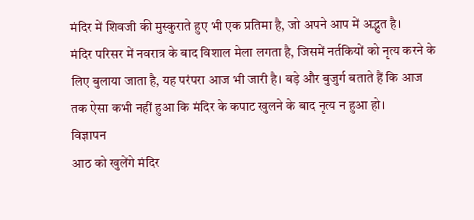मंदिर में शिवजी की मुस्कुराते हुए भी एक प्रतिमा है, जो अपने आप में अद्भुत है।
मंदिर परिसर में नवरात्र के बाद विशाल मेला लगता है, जिसमें नर्तकियों को नृत्य करने के लिए बुलाया जाता है, यह परंपरा आज भी जारी है। बड़े और बुजुर्ग बताते हैं कि आज तक ऐसा कभी नहीं हुआ कि मंदिर के कपाट खुलने के बाद नृत्य न हुआ हो।
विज्ञापन
आठ को खुलेंगे मंदिर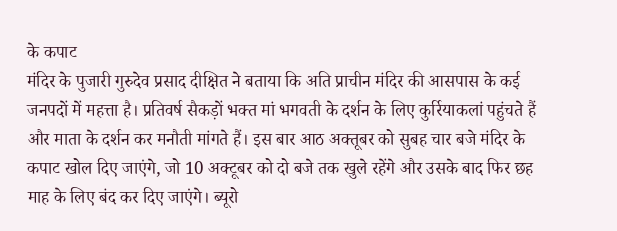के कपाट
मंदिर के पुजारी गुरुदेव प्रसाद दीक्षित ने बताया कि अति प्राचीन मंदिर की आसपास के कई जनपदों में महत्ता है। प्रतिवर्ष सैकड़ों भक्त मां भगवती के दर्शन के लिए कुर्रियाकलां पहुंचते हैं और माता के दर्शन कर मनौती मांगते हैं। इस बार आठ अक्तूबर को सुबह चार बजे मंदिर के कपाट खोल दिए जाएंगे, जो 10 अक्टूबर को दो बजे तक खुले रहेंगे और उसके बाद फिर छह माह के लिए बंद कर दिए जाएंगे। ब्यूरो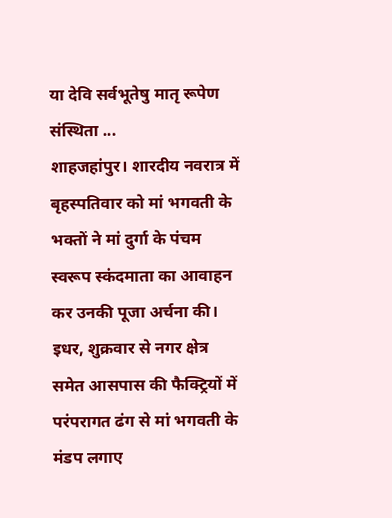या देवि सर्वभूतेषु मातृ रूपेण संस्थिता ...
शाहजहांपुर। शारदीय नवरात्र में बृहस्पतिवार को मां भगवती के भक्तों ने मां दुर्गा के पंचम स्वरूप स्कंदमाता का आवाहन कर उनकी पूजा अर्चना की। इधर, शुक्रवार से नगर क्षेत्र समेत आसपास की फैक्ट्रियों में परंपरागत ढंग से मां भगवती के मंडप लगाए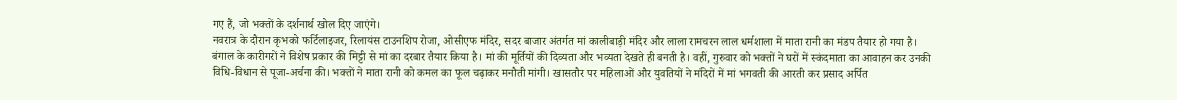गए हैं, जो भक्तों के दर्शनार्थ खोल दिए जाएंगे।
नवरात्र के दौरान कृभको फर्टिलाइजर, रिलायंस टाउनशिप रोजा, ओसीएफ मंदिर, सदर बाजार अंतर्गत मां कालीबाड़ी मंदिर और लाला रामचरन लाल धर्मशाला में माता रानी का मंडप तैयार हो गया है। बंगाल के कारीगरों ने विशेष प्रकार की मिट्टी से मां का दरबार तैयार किया है। मां की मूर्तियों की दिव्यता और भव्यता देखते ही बनती है। वहीं, गुरुवार को भक्तों ने घरों में स्कंदमाता का आवाहन कर उनकी विधि-विधान से पूजा-अर्चना की। भक्तों ने माता रानी को कमल का फूल चढ़ाकर मनौती मांगी। खासतौर पर महिलाओं और युवतियों ने मंदिरों में मां भगवती की आरती कर प्रसाद अर्पित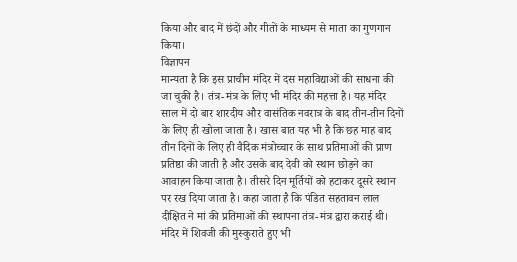किया और बाद में छंदों और गीतों के माध्यम से माता का गुणगान किया।
विज्ञापन
मान्यता है कि इस प्राचीन मंदिर में दस महाविद्याओं की साधना की जा चुकी है। तंत्र-मंत्र के लिए भी मंदिर की महत्ता है। यह मंदिर साल में दो बार शारदीय और वासंतिक नवरात्र के बाद तीन-तीन दिनों के लिए ही खोला जाता है। खास बात यह भी है कि छह माह बाद तीन दिनों के लिए ही वैदिक मंत्रोच्चार के साथ प्रतिमाओं की प्राण प्रतिष्ठा की जाती है और उसके बाद देवी को स्थान छोड़ने का आवाहन किया जाता है। तीसरे दिन मूर्तियों को हटाकर दूसरे स्थान पर रख दिया जाता है। कहा जाता है कि पंडित सहतावन लाल दीक्षित ने मां की प्रतिमाओं की स्थापना तंत्र-मंत्र द्वारा कराई थी। मंदिर में शिवजी की मुस्कुराते हुए भी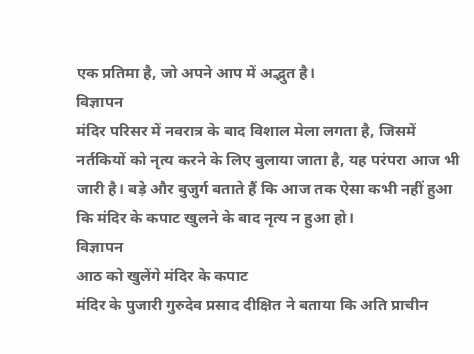एक प्रतिमा है, जो अपने आप में अद्भुत है।
विज्ञापन
मंदिर परिसर में नवरात्र के बाद विशाल मेला लगता है, जिसमें नर्तकियों को नृत्य करने के लिए बुलाया जाता है, यह परंपरा आज भी जारी है। बड़े और बुजुर्ग बताते हैं कि आज तक ऐसा कभी नहीं हुआ कि मंदिर के कपाट खुलने के बाद नृत्य न हुआ हो।
विज्ञापन
आठ को खुलेंगे मंदिर के कपाट
मंदिर के पुजारी गुरुदेव प्रसाद दीक्षित ने बताया कि अति प्राचीन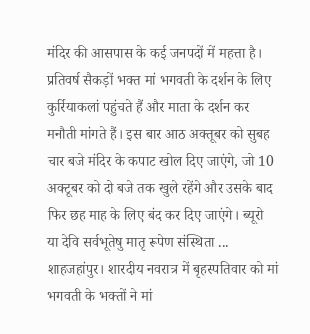मंदिर की आसपास के कई जनपदों में महत्ता है। प्रतिवर्ष सैकड़ों भक्त मां भगवती के दर्शन के लिए कुर्रियाकलां पहुंचते हैं और माता के दर्शन कर मनौती मांगते हैं। इस बार आठ अक्तूबर को सुबह चार बजे मंदिर के कपाट खोल दिए जाएंगे, जो 10 अक्टूबर को दो बजे तक खुले रहेंगे और उसके बाद फिर छह माह के लिए बंद कर दिए जाएंगे। ब्यूरो
या देवि सर्वभूतेषु मातृ रूपेण संस्थिता ...
शाहजहांपुर। शारदीय नवरात्र में बृहस्पतिवार को मां भगवती के भक्तों ने मां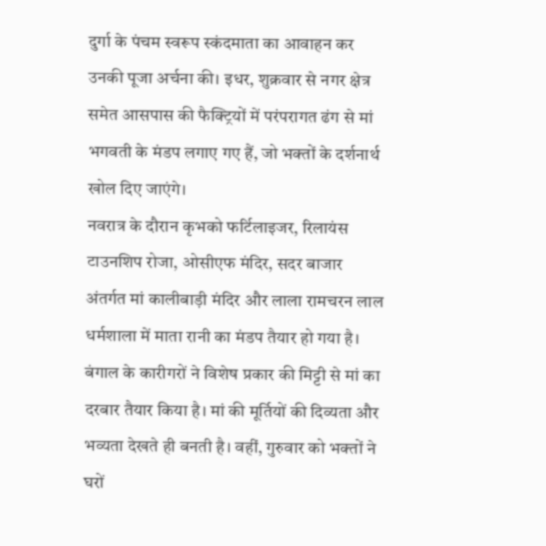दुर्गा के पंचम स्वरूप स्कंदमाता का आवाहन कर उनकी पूजा अर्चना की। इधर, शुक्रवार से नगर क्षेत्र समेत आसपास की फैक्ट्रियों में परंपरागत ढंग से मां भगवती के मंडप लगाए गए हैं, जो भक्तों के दर्शनार्थ खोल दिए जाएंगे।
नवरात्र के दौरान कृभको फर्टिलाइजर, रिलायंस टाउनशिप रोजा, ओसीएफ मंदिर, सदर बाजार अंतर्गत मां कालीबाड़ी मंदिर और लाला रामचरन लाल धर्मशाला में माता रानी का मंडप तैयार हो गया है। बंगाल के कारीगरों ने विशेष प्रकार की मिट्टी से मां का दरबार तैयार किया है। मां की मूर्तियों की दिव्यता और भव्यता देखते ही बनती है। वहीं, गुरुवार को भक्तों ने घरों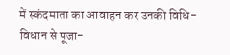में स्कंदमाता का आवाहन कर उनकी विधि-विधान से पूजा-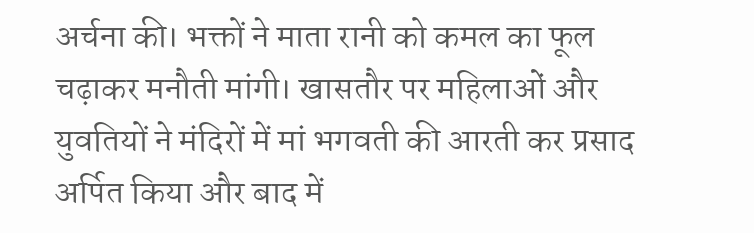अर्चना की। भक्तों ने माता रानी को कमल का फूल चढ़ाकर मनौती मांगी। खासतौर पर महिलाओं और युवतियों ने मंदिरों में मां भगवती की आरती कर प्रसाद अर्पित किया और बाद में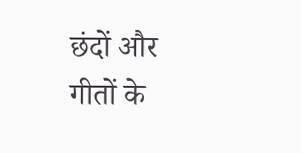छंदों और गीतों के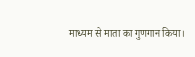माध्यम से माता का गुणगान किया।